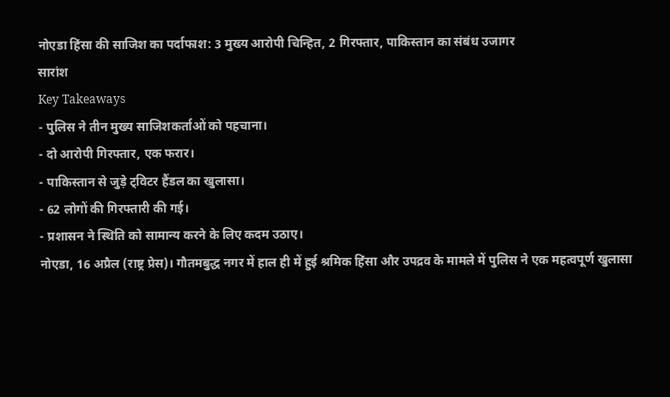नोएडा हिंसा की साजिश का पर्दाफाश: 3 मुख्य आरोपी चिन्हित, 2 गिरफ्तार, पाकिस्तान का संबंध उजागर
सारांश
Key Takeaways
- पुलिस ने तीन मुख्य साजिशकर्ताओं को पहचाना।
- दो आरोपी गिरफ्तार, एक फरार।
- पाकिस्तान से जुड़े ट्विटर हैंडल का खुलासा।
- 62 लोगों की गिरफ्तारी की गई।
- प्रशासन ने स्थिति को सामान्य करने के लिए कदम उठाए।
नोएडा, 16 अप्रैल (राष्ट्र प्रेस)। गौतमबुद्ध नगर में हाल ही में हुई श्रमिक हिंसा और उपद्रव के मामले में पुलिस ने एक महत्वपूर्ण खुलासा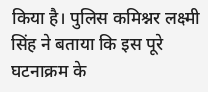किया है। पुलिस कमिश्नर लक्ष्मी सिंह ने बताया कि इस पूरे घटनाक्रम के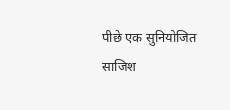पीछे एक सुनियोजित साजिश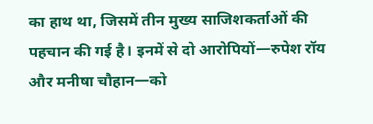का हाथ था, जिसमें तीन मुख्य साजिशकर्ताओं की पहचान की गई है। इनमें से दो आरोपियों—रुपेश रॉय और मनीषा चौहान—को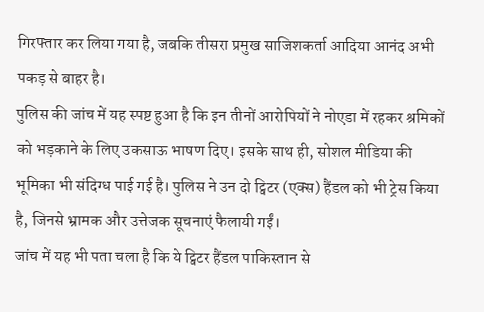गिरफ्तार कर लिया गया है, जबकि तीसरा प्रमुख साजिशकर्ता आदिया आनंद अभी पकड़ से बाहर है।
पुलिस की जांच में यह स्पष्ट हुआ है कि इन तीनों आरोपियों ने नोएडा में रहकर श्रमिकों को भड़काने के लिए उकसाऊ भाषण दिए। इसके साथ ही, सोशल मीडिया की भूमिका भी संदिग्ध पाई गई है। पुलिस ने उन दो ट्विटर (एक्स) हैंडल को भी ट्रेस किया है, जिनसे भ्रामक और उत्तेजक सूचनाएं फैलायी गईं।
जांच में यह भी पता चला है कि ये ट्विटर हैंडल पाकिस्तान से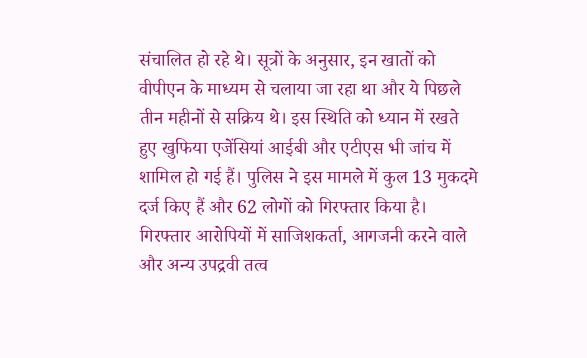संचालित हो रहे थे। सूत्रों के अनुसार, इन खातों को वीपीएन के माध्यम से चलाया जा रहा था और ये पिछले तीन महीनों से सक्रिय थे। इस स्थिति को ध्यान में रखते हुए खुफिया एजेंसियां आईबी और एटीएस भी जांच में शामिल हो गई हैं। पुलिस ने इस मामले में कुल 13 मुकदमे दर्ज किए हैं और 62 लोगों को गिरफ्तार किया है।
गिरफ्तार आरोपियों में साजिशकर्ता, आगजनी करने वाले और अन्य उपद्रवी तत्व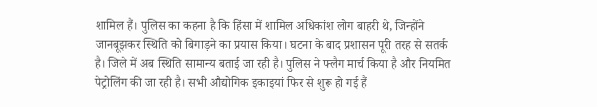शामिल हैं। पुलिस का कहना है कि हिंसा में शामिल अधिकांश लोग बाहरी थे, जिन्होंने जानबूझकर स्थिति को बिगाड़ने का प्रयास किया। घटना के बाद प्रशासन पूरी तरह से सतर्क है। जिले में अब स्थिति सामान्य बताई जा रही है। पुलिस ने फ्लैग मार्च किया है और नियमित पेट्रोलिंग की जा रही है। सभी औद्योगिक इकाइयां फिर से शुरू हो गई हैं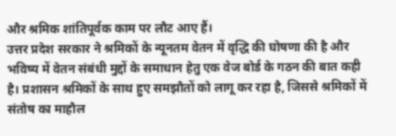और श्रमिक शांतिपूर्वक काम पर लौट आए हैं।
उत्तर प्रदेश सरकार ने श्रमिकों के न्यूनतम वेतन में वृद्धि की घोषणा की है और भविष्य में वेतन संबंधी मुद्दों के समाधान हेतु एक वेज बोर्ड के गठन की बात कही है। प्रशासन श्रमिकों के साथ हुए समझौतों को लागू कर रहा है, जिससे श्रमिकों में संतोष का माहौल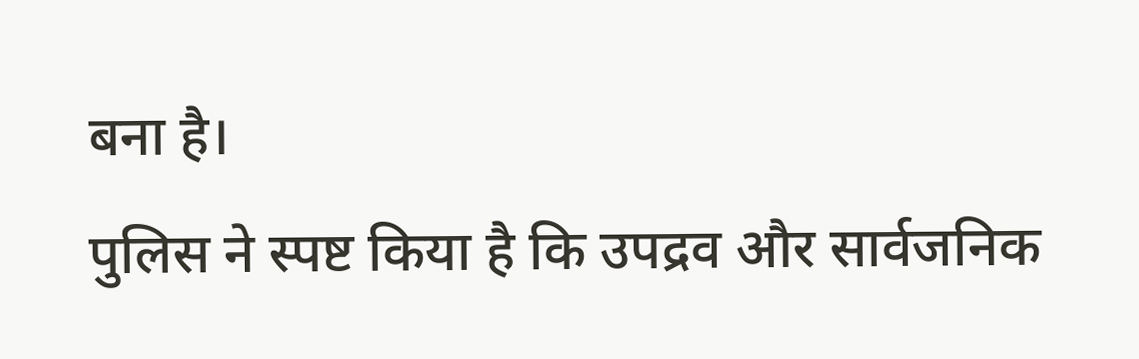बना है।
पुलिस ने स्पष्ट किया है कि उपद्रव और सार्वजनिक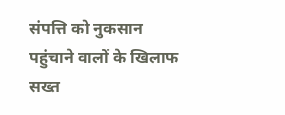संपत्ति को नुकसान पहुंचाने वालों के खिलाफ सख्त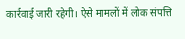कार्रवाई जारी रहेगी। ऐसे मामलों में लोक संपत्ति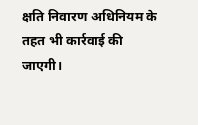क्षति निवारण अधिनियम के तहत भी कार्रवाई की जाएगी।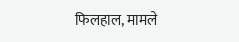फिलहाल, मामले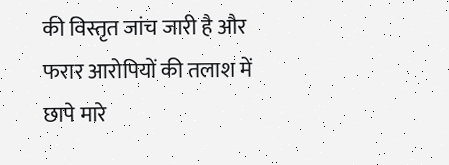की विस्तृत जांच जारी है और फरार आरोपियों की तलाश में छापे मारे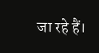जा रहे हैं।